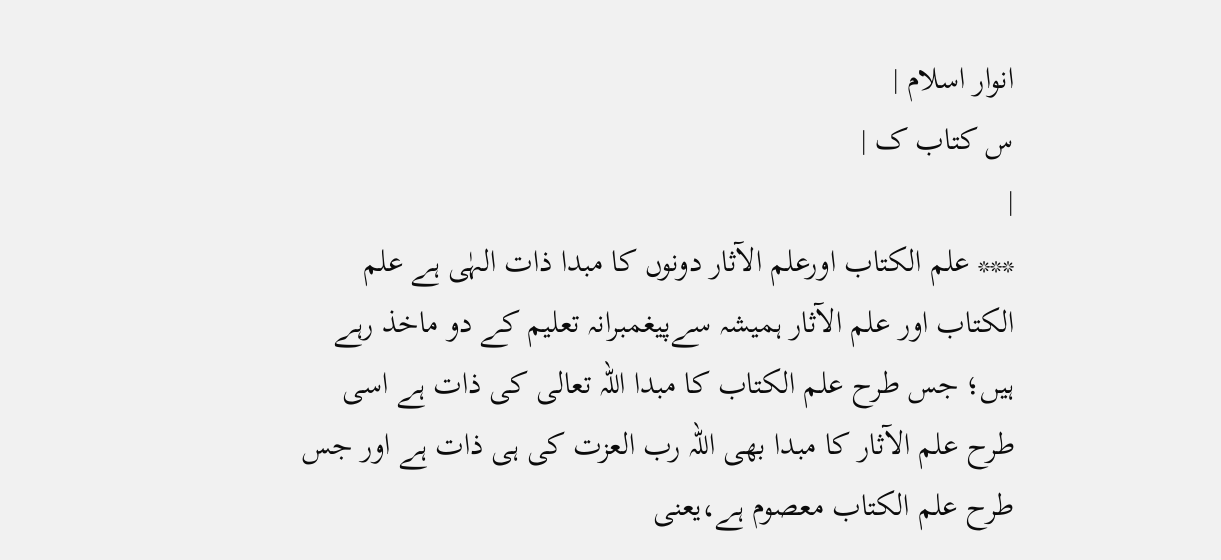انوار اسلام |
س کتاب ک |
|
*** علم الکتاب اورعلم الآثار دونوں کا مبدا ذات الہٰی ہے علم الکتاب اور علم الآثار ہمیشہ سےپیغمبرانہ تعلیم کے دو ماخذ رہے ہیں؛ جس طرح علم الکتاب کا مبدا اللہ تعالی کی ذات ہے اسی طرح علم الآثار کا مبدا بھی اللہ رب العزت کی ہی ذات ہے اور جس طرح علم الکتاب معصوم ہے،یعنی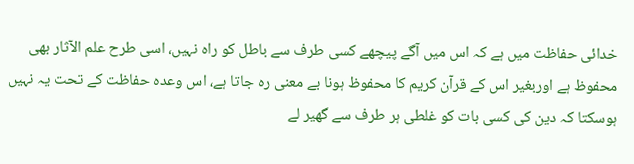خدائی حفاظت میں ہے کہ اس میں آگے پیچھے کسی طرف سے باطل کو راہ نہیں، اسی طرح علم الآثار بھی محفوظ ہے اوربغیر اس کے قرآن کریم کا محفوظ ہونا بے معنی رہ جاتا ہے، اس وعدہ حفاظت کے تحت یہ نہیں ہوسکتا کہ دین کی کسی بات کو غلطی ہر طرف سے گھیر لے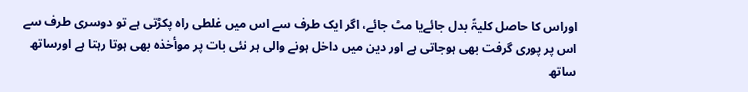اوراس کا حاصل کلیۃً بدل جائےیا مٹ جائے، اگر ایک طرف سے اس میں غلطی راہ پکڑتی ہے تو دوسری طرف سے اس پر پوری گرفت بھی ہوجاتی ہے اور دین میں داخل ہونے والی ہر نئی بات پر موأخذہ بھی ہوتا رہتا ہے اورساتھ ساتھ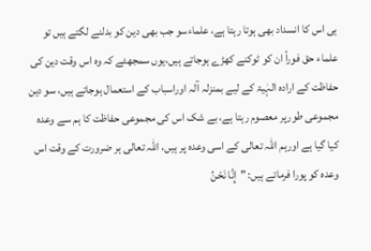ہی اس کا انسداد بھی ہوتا رہتا ہے، علماءسو جب بھی دین کو بدلنے لگتے ہیں تو علماء حق فوراً ان کو ٹوکنے کھڑے ہوجاتے ہیں،یوں سمجھئے کہ وہ اس وقت دین کی حفاظت کے ارادہ الہٰیۃ کے لیے بمنزلہ آلہ اوراسباب کے استعمال ہوجاتے ہیں، سو دین مجموعی طورپر معصوم رہتا ہے، بے شک اس کی مجموعی حفاظت کا ہم سے وعدہ کیا گیا ہے اورہم اللہ تعالی کے اسی وعدہ پر ہیں، اللہ تعالی ہر ضرورت کے وقت اس وعدہ کو پورا فرماتے ہیں: "إِنَّا نَحْنُ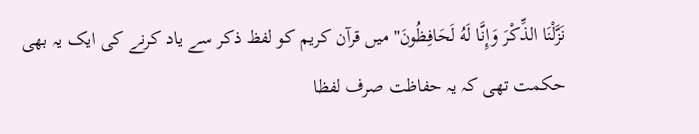نَزَّلْنَا الذِّكْرَ وَإِنَّا لَهُ لَحَافِظُونَ" میں قرآن کریم کو لفظ ذکر سے یاد کرنے کی ایک یہ بھی حکمت تھی کہ یہ حفاظت صرف لفظا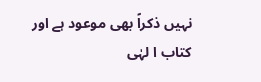نہیں ذکراً بھی موعود ہے اور کتاب ا لہٰی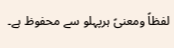لفظاً ومعنیً ہرپہلو سے محفوظ ہے۔